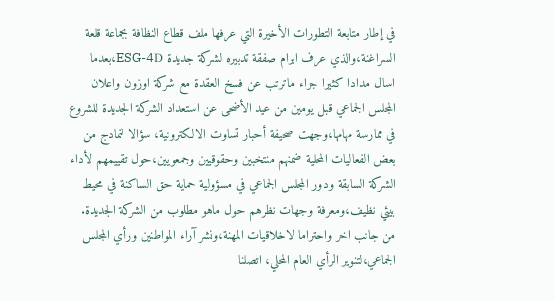في إطار متابعة التطورات الأخيرة التي عرفها ملف قطاع النظافة بجماعة قلعة السراغنة،والذي عرف ابرام صفقة تدبيره لشركة جديدة ESG-4D،بعدما اسال مدادا كثيرا جراء ماترتب عن فسخ العقدة مع شركة اوزون واعلان المجلس الجماعي قبل يومين من عيد الأضحى عن استعداد الشركة الجديدة للشروع في ممارسة مهامها،وجهت صحيفة أحبار تساوت الالكترونية، سؤالا لنمادج من بعض الفعاليات المحلية ضمنهم منتخبين وحقوقيين وجمعويين،حول تقييمهم لأداء الشركة السابقة ودور المجلس الجماعي في مسؤولية حماية حق الساكنة في محيط بيئي نظيف،ومعرفة وجهات نظرهم حول ماهو مطلوب من الشركة الجديدة.
من جانب اخر واحتراما لاخلاقيات المهنة،ونشر آراء المواطنين ورأي المجلس الجماعي،لتنوير الرأي العام المحلي، اتصلنا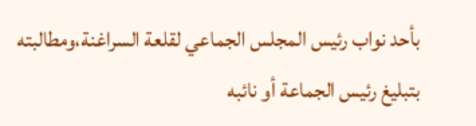بأحد نواب رئيس المجلس الجماعي لقلعة السراغنة،ومطالبته بتبليغ رئيس الجماعة أو نائبه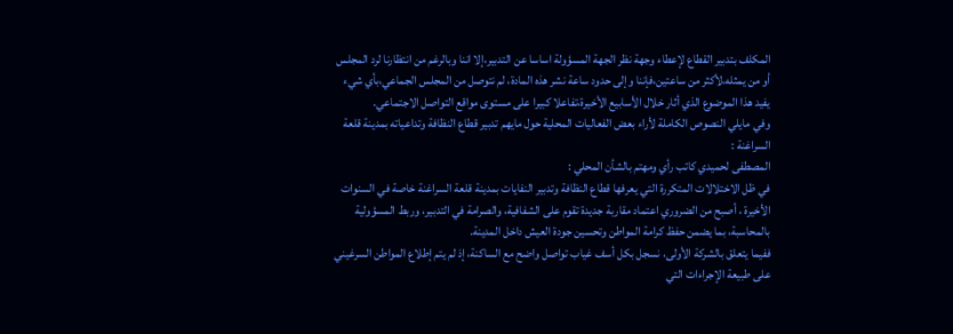المكلف بتدبير القطاع لإعطاء وجهة نظر الجهة المسؤولة اساسا عن التدبير،إلا اننا وبالرغم من انتظارنا لرد المجلس أو من يمثله،لأكثر من ساعتين،فإننا وإلى حدود ساعة نشر هذه المادة، لم نتوصل من المجلس الجماعي،بأي شيء يفيد هذا الموضوع الذي أثار خلال الأسابيع الأخيرة،تفاعلا كبيرا على مستوى مواقع التواصل الاجتماعي.
وفي مايلي النصوص الكاملة لأراء بعض الفعاليات المحلية حول مايهم تدبير قطاع النظافة وتداعياته بمدينة قلعة السراغنة :
المصطفى لحميدي كاتب رأي ومهتم بالشأن المحلي :
في ظل الاختلالات المتكررة التي يعرفها قطاع النظافة وتدبير النفايات بمدينة قلعة السراغنة خاصة في السنوات الأخيرة ، أصبح من الضروري اعتماد مقاربة جديدة تقوم على الشفافية، والصرامة في التدبير، وربط المسؤولية بالمحاسبة، بما يضمن حفظ كرامة المواطن وتحسين جودة العيش داخل المدينة.
ففيما يتعلق بالشركة الأولى، نسجل بكل أسف غياب تواصل واضح مع الساكنة، إذ لم يتم إطلاع المواطن السرغيني على طبيعة الإجراءات التي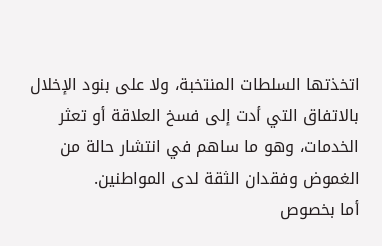اتخذتها السلطات المنتخبة، ولا على بنود الإخلال بالاتفاق التي أدت إلى فسخ العلاقة أو تعثر الخدمات، وهو ما ساهم في انتشار حالة من الغموض وفقدان الثقة لدى المواطنين.
أما بخصوص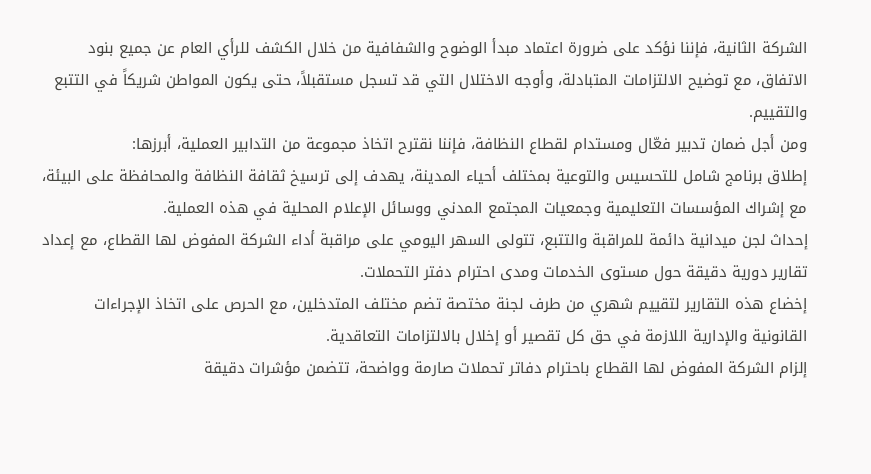الشركة الثانية، فإننا نؤكد على ضرورة اعتماد مبدأ الوضوح والشفافية من خلال الكشف للرأي العام عن جميع بنود الاتفاق، مع توضيح الالتزامات المتبادلة، وأوجه الاختلال التي قد تسجل مستقبلاً، حتى يكون المواطن شريكاً في التتبع والتقييم.
ومن أجل ضمان تدبير فعّال ومستدام لقطاع النظافة، فإننا نقترح اتخاذ مجموعة من التدابير العملية، أبرزها:
إطلاق برنامج شامل للتحسيس والتوعية بمختلف أحياء المدينة، يهدف إلى ترسيخ ثقافة النظافة والمحافظة على البيئة، مع إشراك المؤسسات التعليمية وجمعيات المجتمع المدني ووسائل الإعلام المحلية في هذه العملية.
إحداث لجن ميدانية دائمة للمراقبة والتتبع، تتولى السهر اليومي على مراقبة أداء الشركة المفوض لها القطاع، مع إعداد تقارير دورية دقيقة حول مستوى الخدمات ومدى احترام دفتر التحملات.
إخضاع هذه التقارير لتقييم شهري من طرف لجنة مختصة تضم مختلف المتدخلين، مع الحرص على اتخاذ الإجراءات القانونية والإدارية اللازمة في حق كل تقصير أو إخلال بالالتزامات التعاقدية.
إلزام الشركة المفوض لها القطاع باحترام دفاتر تحملات صارمة وواضحة، تتضمن مؤشرات دقيقة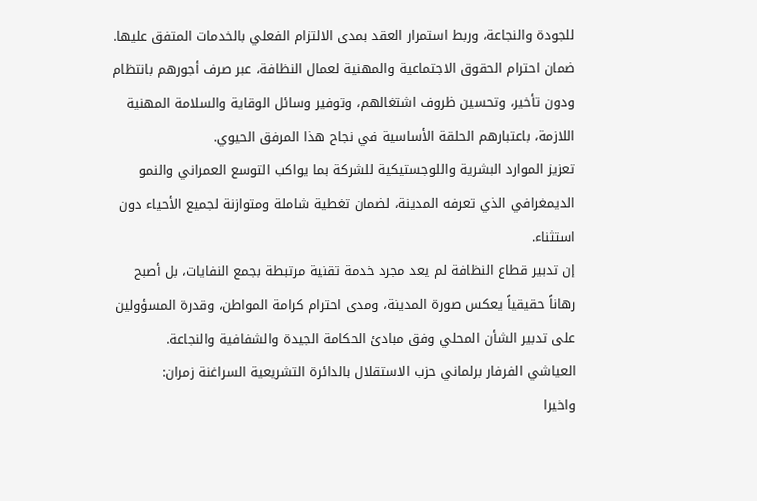للجودة والنجاعة، وربط استمرار العقد بمدى الالتزام الفعلي بالخدمات المتفق عليها.
ضمان احترام الحقوق الاجتماعية والمهنية لعمال النظافة، عبر صرف أجورهم بانتظام ودون تأخير، وتحسين ظروف اشتغالهم، وتوفير وسائل الوقاية والسلامة المهنية اللازمة، باعتبارهم الحلقة الأساسية في نجاح هذا المرفق الحيوي.
تعزيز الموارد البشرية واللوجستيكية للشركة بما يواكب التوسع العمراني والنمو الديمغرافي الذي تعرفه المدينة، لضمان تغطية شاملة ومتوازنة لجميع الأحياء دون استثناء.
إن تدبير قطاع النظافة لم يعد مجرد خدمة تقنية مرتبطة بجمع النفايات، بل أصبح رهاناً حقيقياً يعكس صورة المدينة، ومدى احترام كرامة المواطن، وقدرة المسؤولين على تدبير الشأن المحلي وفق مبادئ الحكامة الجيدة والشفافية والنجاعة.
العياشي الفرفار برلماني حزب الاستقلال بالدائرة التشريعية السراغنة زمران:
واخيرا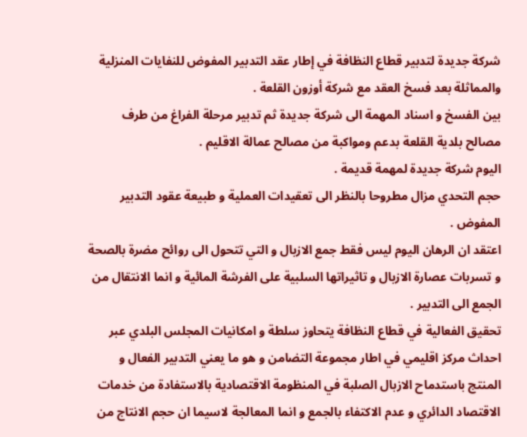شركة جديدة لتدبير قطاع النظافة في إطار عقد التدبير المفوض للنفايات المنزلية والمماثلة بعد فسخ العقد مع شركة أوزون القلعة .
بين الفسخ و اسناد المهمة الى شركة جديدة ثم تدبير مرحلة الفراغ من طرف مصالح بلدية القلعة بدعم ومواكبة من مصالح عمالة الاقليم .
اليوم شركة جديدة لمهمة قديمة .
حجم التحدي مزال مطروحا بالنظر الى تعقيدات العملية و طبيعة عقود التدبير المفوض .
اعتقد ان الرهان اليوم ليس فقط جمع الازبال و التي تتحول الى روائح مضرة بالصحة و تسربات عصارة الازبال و تاثيراتها السلبية على الفرشة المائية و انما الانتقال من الجمع الى التدبير .
تحقيق الفعالية في قطاع النظافة يتحاوز سلطة و امكانيات المجلس البلدي عبر احداث مركز اقليمي في اطار مجموعة التضامن و هو ما يعني التدبير الفعال و المنتج باستدماح الازبال الصلبة في المنظومة الاقتصادية بالاستفادة من خدمات الاقتصاد الدائري و عدم الاكتفاء بالجمع و انما المعالجة لاسيما ان حجم الانتاج من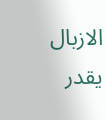الازبال يقدر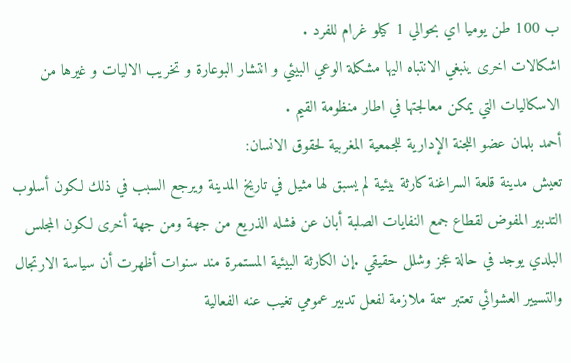ب 100 طن يوميا اي بحوالي 1 كيلو غرام للفرد .
اشكالات اخرى ينبغي الانتباه اليها مشكلة الوعي البيئي و انتشار البوعارة و تخريب الاليات و غيرها من الاسكاليات التي يمكن معالجتها في اطار منظومة القيم .
أحمد بلمان عضو اللجنة الإدارية للجمعية المغربية لحقوق الانسان:
تعيش مدينة قلعة السراغنة كارثة بيئية لم يسبق لها مثيل في تاريخ المدينة ويرجع السبب في ذلك لكون أسلوب التدبير المفوض لقطاع جمع النفايات الصلبة أبان عن فشله الذريع من جهة ومن جهة أخرى لكون المجلس البلدي يوجد في حالة عجز وشلل حقيقي .إن الكارثة البيئية المستمرة مند سنوات أظهرت أن سياسة الارتجال والتسيير العشوائي تعتبر سمة ملازمة لفعل تدبير عمومي تغيب عنه الفعالية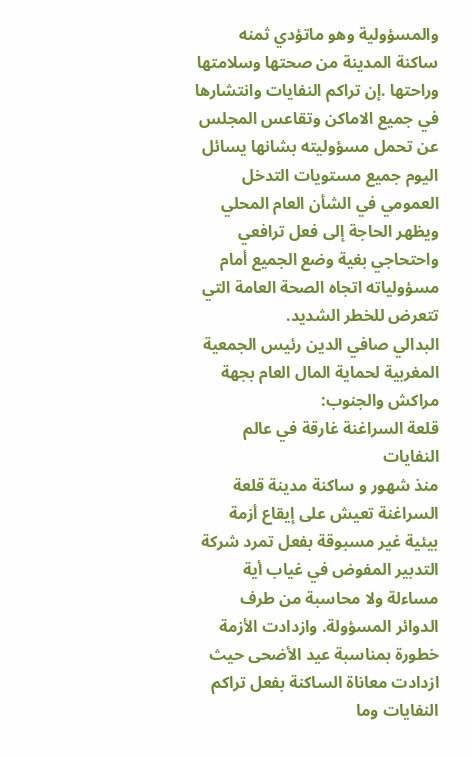والمسؤولية وهو ماتؤدي ثمنه ساكنة المدينة من صحتها وسلامتها وراحتها .إن تراكم النفايات وانتشارها في جميع الاماكن وتقاعس المجلس عن تحمل مسؤوليته بشانها يسائل اليوم جميع مستويات التدخل العمومي في الشأن العام المحلي ويظهر الحاجة إلى فعل ترافعي واحتحاجي بغية وضع الجميع أمام مسؤولياته اتجاه الصحة العامة التي تتعرض للخطر الشديد.
البدالي صافي الدين رئيس الجمعية المغربية لحماية المال العام بجهة مراكش والجنوب:
قلعة السراغنة غارقة في عالم النفايات
منذ شهور و ساكنة مدينة قلعة السراغنة تعيش على إيقاع أزمة بيئية غير مسبوقة بفعل تمرد شركة التدبير المفوض في غياب أية مساءلة ولا محاسبة من طرف الدوائر المسؤولة. وازدادت الأزمة خطورة بمناسبة عيد الأضحى حيث ازدادت معاناة الساكنة بفعل تراكم النفايات وما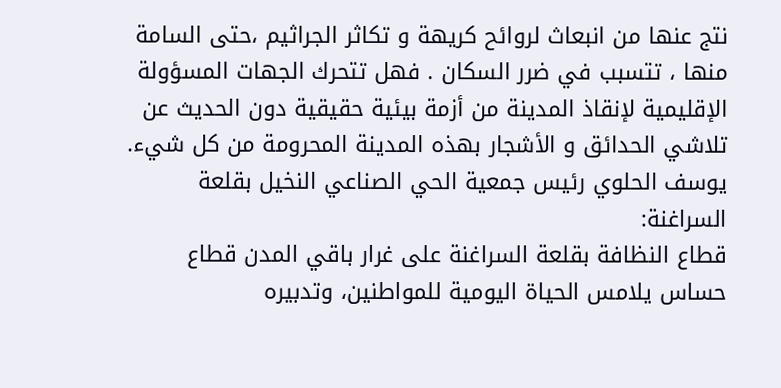نتج عنها من انبعاث لروائح كريهة و تكاثر الجراثيم ،حتى السامة منها ، تتسبب في ضرر السكان . فهل تتحرك الجهات المسؤولة الإقليمية لإنقاذ المدينة من أزمة بيئية حقيقية دون الحديث عن تلاشي الحدائق و الأشجار بهذه المدينة المحرومة من كل شيء.
يوسف الحلوي رئيس جمعية الحي الصناعي النخيل بقلعة السراغنة:
قطاع النظافة بقلعة السراغنة على غرار باقي المدن قطاع حساس يلامس الحياة اليومية للمواطنين، وتدبيره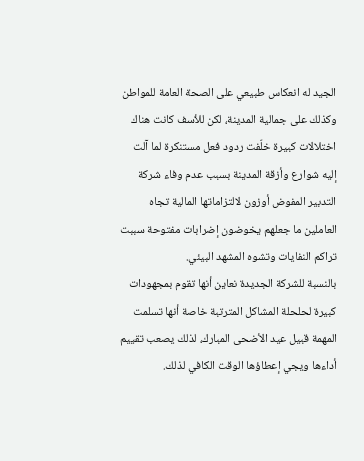الجيد له انعكاس طبيعي على الصحة العامة للمواطن وكذلك على جمالية المدينة، لكن للأسف كانت هناك اختلالات كبيرة خلّفت ردود فعل مستنكرة لما آلت إليه شوارع وأزقة المدينة بسبب عدم وفاء شركة التدبير المفوض أوزون لالتزاماتها المالية تجاه العاملين ما جعلهم يخوضون إضرابات مفتوحة سببت تراكم النفايات وتشوه المشهد البيئي.
بالنسبة للشركة الجديدة نعاين أنها تقوم بمجهودات كبيرة لحلحلة المشاكل المترتبة خاصة أنها تسلمت المهمة قبيل عيد الأضحى المبارك، لذلك يصعب تقييم أداءها ويجي إعطاؤها الوقت الكافي لذلك.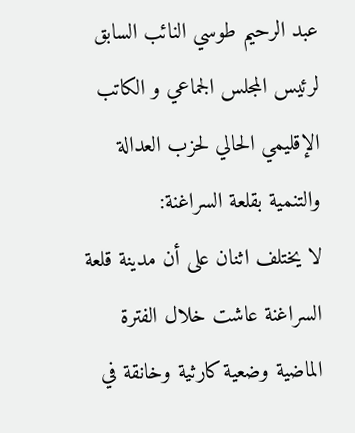عبد الرحيم طوسي النائب السابق لرئيس المجلس الجماعي و الكاتب الإقليمي الحالي لحزب العدالة والتنمية بقلعة السراغنة:
لا يختلف اثنان على أن مدينة قلعة السراغنة عاشت خلال الفترة الماضية وضعية كارثية وخانقة في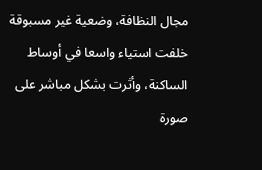مجال النظافة، وضعية غير مسبوقة خلفت استياء واسعا في أوساط الساكنة، وأثرت بشكل مباشر على صورة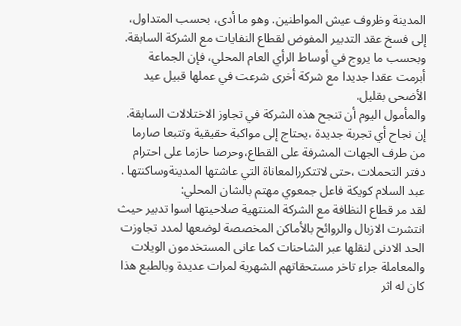المدينة وظروف عيش المواطنين. وهو ما أدى، بحسب المتداول، إلى فسخ عقد التدبير المفوض لقطاع النفايات مع الشركة السابقة.
وبحسب ما يروج في أوساط الرأي العام المحلي، فإن الجماعة أبرمت عقدا جديدا مع شركة أخرى شرعت في عملها قبيل عيد الأضحى بقليل.
والمأمول اليوم أن تنجح هذه الشركة في تجاوز الاختلالات السابقة.
إن نجاح أي تجربة جديدة ،يحتاج إلى مواكبة حقيقية وتتبعا صارما من طرف الجهات المشرفة على القطاع،وحرصا حازما على احترام دفتر التحملات ،حتى لاتتكررالمعاناة التي عاشتها المدينةوساكنتها .
عبد السلام كويكة فاعل جمعوي مهتم بالشان المحلي:
لقد مر قطاع النظافة مع الشركة المنتهية صلاحيتها اسوا تدبير حيث انتشرت الازبال والروائح بالأماكن المخصصة لوضعها لمدد تجاوزت الحد الادنى لنقلها عبر الشاحنات كما عانى المستخدمون الويلات والمعاملة جراء تاخر مستحقاتهم الشهرية لمرات عديدة وبالطبع هذا كان له اثر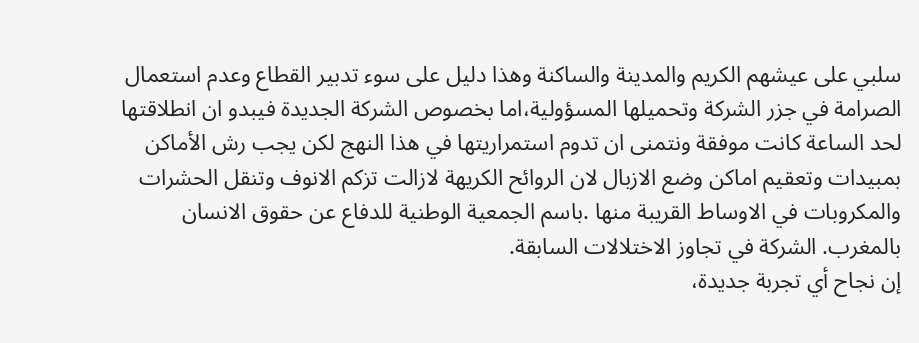سلبي على عيشهم الكريم والمدينة والساكنة وهذا دليل على سوء تدبير القطاع وعدم استعمال الصرامة في جزر الشركة وتحميلها المسؤولية،اما بخصوص الشركة الجديدة فيبدو ان انطلاقتها لحد الساعة كانت موفقة ونتمنى ان تدوم استمراريتها في هذا النهج لكن يجب رش الأماكن بمبيدات وتعقيم اماكن وضع الازبال لان الروائح الكريهة لازالت تزكم الانوف وتنقل الحشرات والمكروبات في الاوساط القريبة منها .باسم الجمعية الوطنية للدفاع عن حقوق الانسان بالمغرب. الشركة في تجاوز الاختلالات السابقة.
إن نجاح أي تجربة جديدة،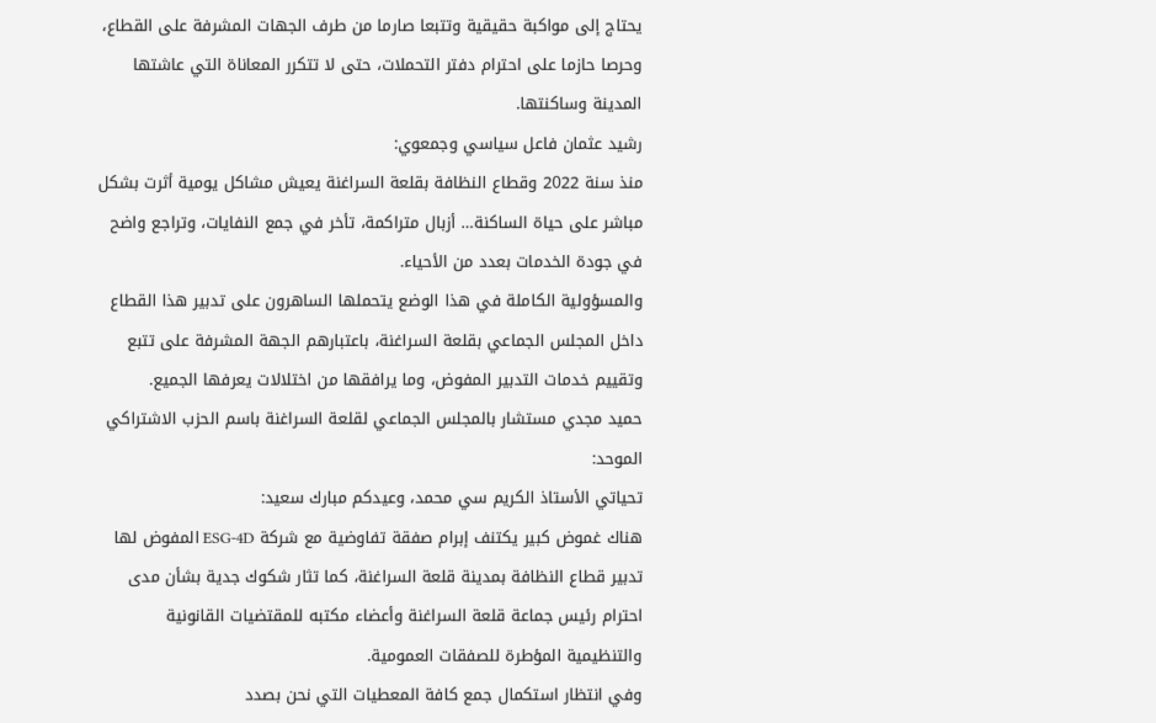يحتاج إلى مواكبة حقيقية وتتبعا صارما من طرف الجهات المشرفة على القطاع، وحرصا حازما على احترام دفتر التحملات، حتى لا تتكرر المعاناة التي عاشتها المدينة وساكنتها.
رشيد عثمان فاعل سياسي وجمعوي:
منذ سنة 2022 وقطاع النظافة بقلعة السراغنة يعيش مشاكل يومية أثرت بشكل مباشر على حياة الساكنة… أزبال متراكمة، تأخر في جمع النفايات، وتراجع واضح في جودة الخدمات بعدد من الأحياء.
والمسؤولية الكاملة في هذا الوضع يتحملها الساهرون على تدبير هذا القطاع داخل المجلس الجماعي بقلعة السراغنة، باعتبارهم الجهة المشرفة على تتبع وتقييم خدمات التدبير المفوض، وما يرافقها من اختلالات يعرفها الجميع.
حميد مجدي مستشار بالمجلس الجماعي لقلعة السراغنة باسم الحزب الاشتراكي الموحد:
تحياتي الأستاذ الكريم سي محمد، وعيدكم مبارك سعيد:
هناك غموض كبير يكتنف إبرام صفقة تفاوضية مع شركة ESG-4D المفوض لها تدبير قطاع النظافة بمدينة قلعة السراغنة، كما تثار شكوك جدية بشأن مدى احترام رئيس جماعة قلعة السراغنة وأعضاء مكتبه للمقتضيات القانونية والتنظيمية المؤطرة للصفقات العمومية.
وفي انتظار استكمال جمع كافة المعطيات التي نحن بصدد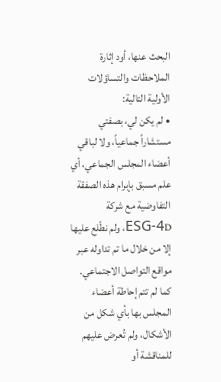البحث عنها، أود إثارة الملاحظات والتساؤلات الأولية التالية:
• لم يكن لي، بصفتي مستشاراً جماعياً، ولا لباقي أعضاء المجلس الجماعي، أي علم مسبق بإبرام هذه الصفقة التفاوضية مع شركة ESG-4D، ولم نطّلع عليها إلا من خلال ما تم تداوله عبر مواقع التواصل الاجتماعي. كما لم تتم إحاطة أعضاء المجلس بها بأي شكل من الأشكال، ولم تُعرض عليهم للمناقشة أو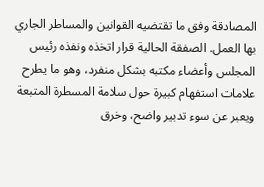المصادقة وفق ما تقتضيه القوانين والمساطر الجاري بها العمل. الصفقة الحالية قرار اتخذه ونفذه رئيس المجلس وأعضاء مكتبه بشكل منفرد، وهو ما يطرح علامات استفهام كبيرة حول سلامة المسطرة المتبعة ويعبر عن سوء تدبير واضح، وخرق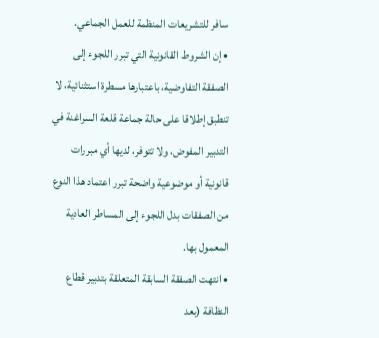سافر للتشريعات المنظمة للعمل الجماعي.
• إن الشروط القانونية التي تبرر اللجوء إلى الصفقة التفاوضية، باعتبارها مسطرة استثنائية، لا تنطبق إطلاقا على حالة جماعة قلعة السراغنة في التدبير المفوض، ولا تتوفر، لديها أي مبررات قانونية أو موضوعية واضحة تبرر اعتماد هذا النوع من الصفقات بدل اللجوء إلى المساطر العادية المعمول بها.
• انتهت الصفقة السابقة المتعلقة بتدبير قطاع النظافة (بعد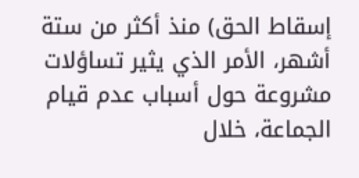إسقاط الحق) منذ أكثر من ستة أشهر، الأمر الذي يثير تساؤلات مشروعة حول أسباب عدم قيام الجماعة، خلال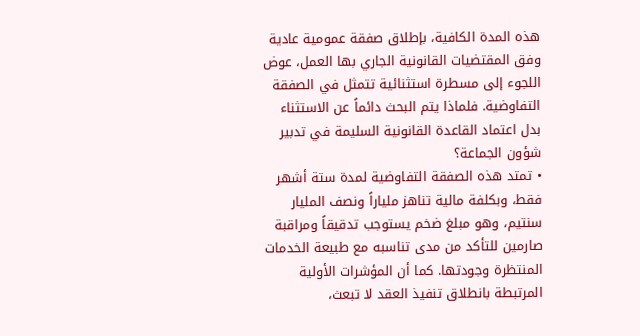هذه المدة الكافية، بإطلاق صفقة عمومية عادية وفق المقتضيات القانونية الجاري بها العمل، عوض اللجوء إلى مسطرة استثنائية تتمثل في الصفقة التفاوضية. فلماذا يتم البحث دائماً عن الاستثناء بدل اعتماد القاعدة القانونية السليمة في تدبير شؤون الجماعة؟
• تمتد هذه الصفقة التفاوضية لمدة ستة أشهر فقط، وبكلفة مالية تناهز ملياراً ونصف المليار سنتيم، وهو مبلغ ضخم يستوجب تدقيقاً ومراقبة صارمين للتأكد من مدى تناسبه مع طبيعة الخدمات المنتظرة وجودتها. كما أن المؤشرات الأولية المرتبطة بانطلاق تنفيذ العقد لا تبعث،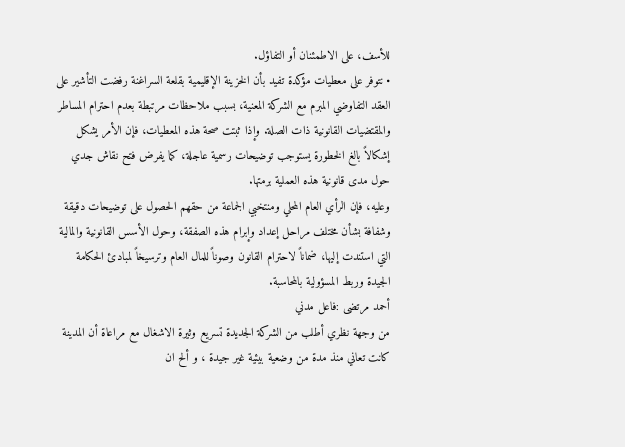للأسف، على الاطمئنان أو التفاؤل.
• نتوفر على معطيات مؤكدة تفيد بأن الخزينة الإقليمية بقلعة السراغنة رفضت التأشير على العقد التفاوضي المبرم مع الشركة المعنية، بسبب ملاحظات مرتبطة بعدم احترام المساطر والمقتضيات القانونية ذات الصلة. وإذا ثبتت صحة هذه المعطيات، فإن الأمر يشكل إشكالاً بالغ الخطورة يستوجب توضيحات رسمية عاجلة، كما يفرض فتح نقاش جدي حول مدى قانونية هذه العملية برمتها.
وعليه، فإن الرأي العام المحلي ومنتخبي الجماعة من حقهم الحصول على توضيحات دقيقة وشفافة بشأن مختلف مراحل إعداد وإبرام هذه الصفقة، وحول الأسس القانونية والمالية التي استندت إليها، ضماناً لاحترام القانون وصوناً للمال العام وترسيخاً لمبادئ الحكامة الجيدة وربط المسؤولية بالمحاسبة.
أحمد مرتضى :فاعل مدني
من وجهة نظري أطلب من الشركة الجديدة تسريع وثيرة الاشغال مع مراعاة أن المدينة كانت تعاني منذ مدة من وضعية بيئية غير جيدة ، و ألح ان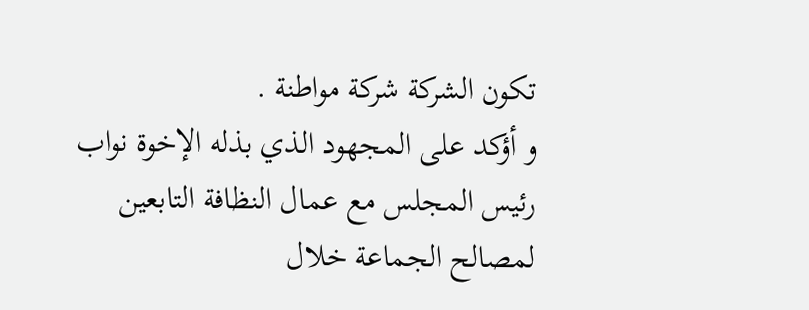تكون الشركة شركة مواطنة .
و أؤكد على المجهود الذي بذله الإخوة نواب رئيس المجلس مع عمال النظافة التابعين لمصالح الجماعة خلال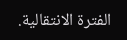الفترة الانتقالية.